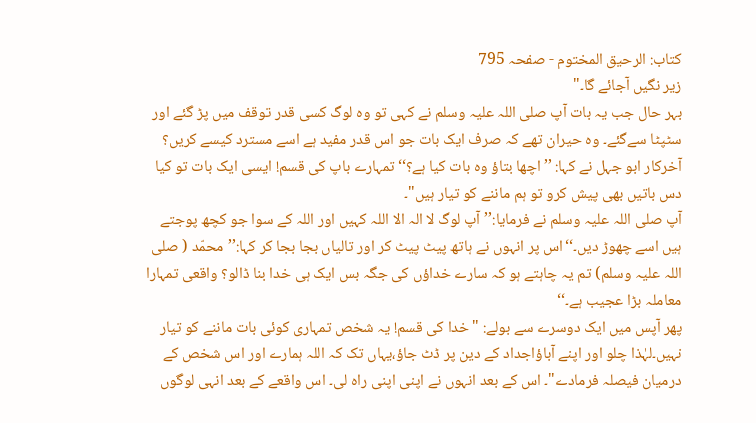کتاب: الرحیق المختوم - صفحہ 795
زیر نگیں آجائے گا۔"
بہر حال جب یہ بات آپ صلی اللہ علیہ وسلم نے کہی تو وہ لوگ کسی قدر توقف میں پڑ گئے اور سٹپٹا سےگئے۔ وہ حیران تھے کہ صرف ایک بات جو اس قدر مفید ہے اسے مسترد کیسے کریں؟ آخرکار ابو جہل نے کہا: ’’اچھا بتاؤ وہ بات کیا ہے؟‘‘تمہارے باپ کی قسم! ایسی ایک بات تو کیا دس باتیں بھی پیش کرو تو ہم ماننے کو تیار ہیں"۔
آپ صلی اللہ علیہ وسلم نے فرمایا:’’آپ لوگ لا الہ الا اللہ کہیں اور اللہ کے سوا جو کچھ پوجتے ہیں اسے چھوڑ دیں۔‘‘اس پر انہوں نے ہاتھ پیٹ پیٹ کر اور تالیاں بجا بجا کر کہا:’’محمّد ( صلی اللہ علیہ وسلم) تم یہ چاہتے ہو کہ سارے خداؤں کی جگہ بس ایک ہی خدا بنا ڈالو؟ واقعی تمہارا معاملہ بڑا عجیب ہے۔‘‘
پھر آپس میں ایک دوسرے سے بولے: "خدا کی قسم! یہ شخص تمہاری کوئی بات ماننے کو تیار نہیں۔لہٰذا چلو اور اپنے آباؤاجداد کے دین پر ڈٹ جاؤ،یہاں تک کہ اللہ ہمارے اور اس شخص کے درمیان فیصلہ فرمادے"۔ اس کے بعد انہوں نے اپنی اپنی راہ لی۔ اس واقعے کے بعد انہی لوگوں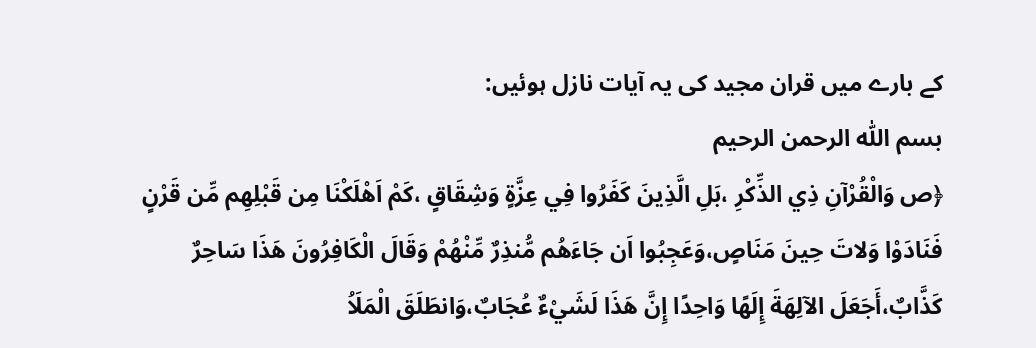کے بارے میں قران مجید کی یہ آیات نازل ہوئیں:
بسم اللّٰہ الرحمن الرحيم
﴿ص وَالْقُرْآنِ ذِي الذِّكْرِ ،بَلِ الَّذِينَ كَفَرُوا فِي عِزَّۃٍ وَشِقَاقٍ ،كَمْ اَھْلَكْنَا مِن قَبْلِھِم مِّن قَرْنٍ فَنَادَوْا وَلاتَ حِينَ مَنَاصٍ،وَعَجِبُوا اَن جَاءَھُم مُّنذِرٌ مِّنْھُمْ وَقَالَ الْكَافِرُونَ ھَذَا سَاحِرٌ كَذَّابٌ،أَجَعَلَ الآلِهَةَ إِلَهًا وَاحِدًا إِنَّ هَذَا لَشَيْءٌ عُجَابٌ،وَانطَلَقَ الْمَلَاُ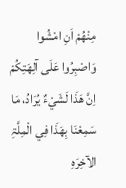مِنْھُمْ اَنِ امْشُوا وَاصْبِرُوا عَلَى آلِھَتِكُمْ اِنَّ ھَذَا لَشَيْءٌ يُرَادُ، مَا سَمِعْنَا بِھَذَا فِي الْمِلَّۃِ الآخِرَہِ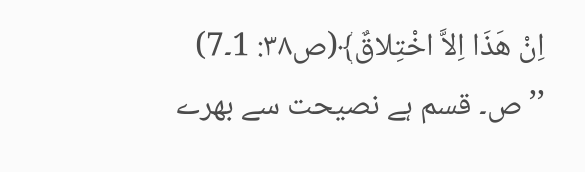اِنْ ھَذَا اِلاَّ اخْتِلاقٌ﴾(ص۳۸: 1۔7)
’’ ص۔ قسم ہے نصیحت سے بھرے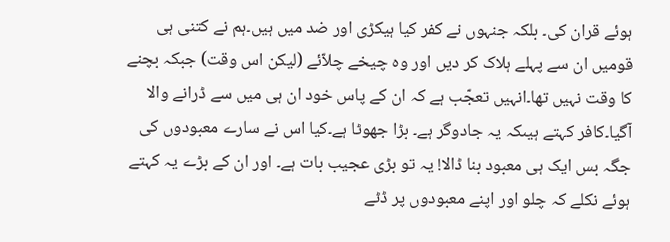ہوئے قران کی۔ بلکہ جنہوں نے کفر کیا ہیکڑی اور ضد میں ہیں۔ہم نے کتنی ہی قومیں ان سے پہلے ہلاک کر دیں اور وہ چیخے چلاّئے (لیکن اس وقت) جبکہ بچنے کا وقت نہیں تھا۔انہیں تعجّب ہے کہ ان کے پاس خود ان ہی میں سے ڈرانے والا آگیا۔کافر کہتے ہیںکہ یہ جادوگر ہے۔ بڑا جھوٹا ہے۔کیا اس نے سارے معبودوں کی جگہ بس ایک ہی معبود بنا ڈالا! یہ تو بڑی عجیب بات ہے۔ اور ان کے بڑے یہ کہتے ہوئے نکلے کہ چلو اور اپنے معبودوں پر ڈٹے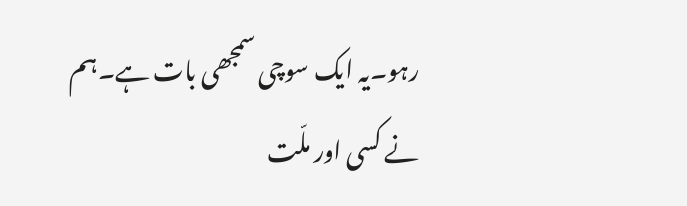رہو۔یہ ایک سوچی سمجھی بات ہے۔ہم نے کسی اور ملّت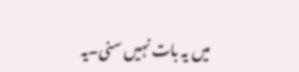میں یہ بات نہیں سنی۔یہ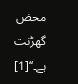محض گھڑنت ہے۔‘‘[1]